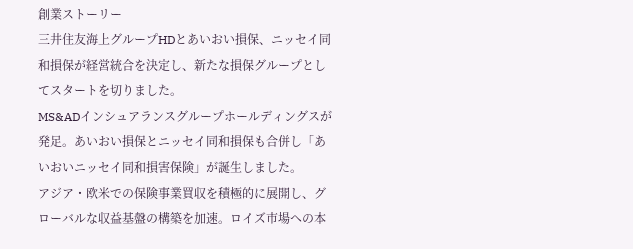創業ストーリー
三井住友海上グループHDとあいおい損保、ニッセイ同和損保が経営統合を決定し、新たな損保グループとしてスタートを切りました。
MS&ADインシュアランスグループホールディングスが発足。あいおい損保とニッセイ同和損保も合併し「あいおいニッセイ同和損害保険」が誕生しました。
アジア・欧米での保険事業買収を積極的に展開し、グローバルな収益基盤の構築を加速。ロイズ市場への本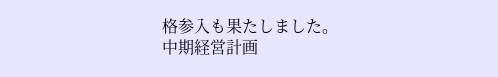格参入も果たしました。
中期経営計画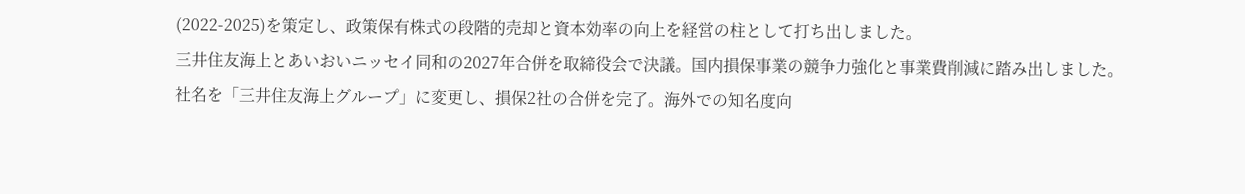(2022-2025)を策定し、政策保有株式の段階的売却と資本効率の向上を経営の柱として打ち出しました。
三井住友海上とあいおいニッセイ同和の2027年合併を取締役会で決議。国内損保事業の競争力強化と事業費削減に踏み出しました。
社名を「三井住友海上グループ」に変更し、損保2社の合併を完了。海外での知名度向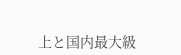上と国内最大級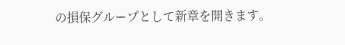の損保グループとして新章を開きます。